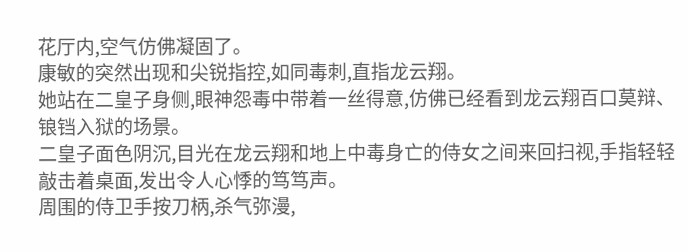花厅内,空气仿佛凝固了。
康敏的突然出现和尖锐指控,如同毒刺,直指龙云翔。
她站在二皇子身侧,眼神怨毒中带着一丝得意,仿佛已经看到龙云翔百口莫辩、锒铛入狱的场景。
二皇子面色阴沉,目光在龙云翔和地上中毒身亡的侍女之间来回扫视,手指轻轻敲击着桌面,发出令人心悸的笃笃声。
周围的侍卫手按刀柄,杀气弥漫,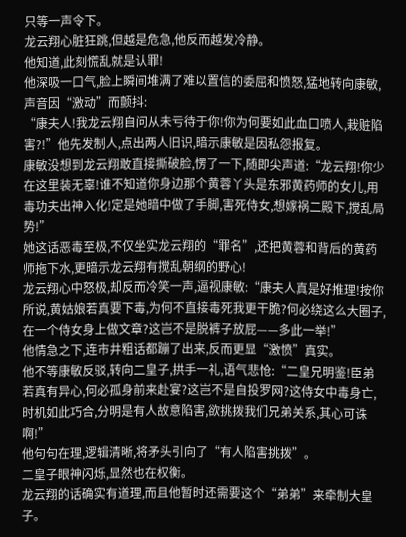只等一声令下。
龙云翔心脏狂跳,但越是危急,他反而越发冷静。
他知道,此刻慌乱就是认罪!
他深吸一口气,脸上瞬间堆满了难以置信的委屈和愤怒,猛地转向康敏,声音因“激动”而颤抖:
“康夫人!我龙云翔自问从未亏待于你!你为何要如此血口喷人,栽赃陷害?!”他先发制人,点出两人旧识,暗示康敏是因私怨报复。
康敏没想到龙云翔敢直接撕破脸,愣了一下,随即尖声道:“龙云翔!你少在这里装无辜!谁不知道你身边那个黄蓉丫头是东邪黄药师的女儿,用毒功夫出神入化!定是她暗中做了手脚,害死侍女,想嫁祸二殿下,搅乱局势!”
她这话恶毒至极,不仅坐实龙云翔的“罪名”,还把黄蓉和背后的黄药师拖下水,更暗示龙云翔有搅乱朝纲的野心!
龙云翔心中怒极,却反而冷笑一声,逼视康敏:“康夫人真是好推理!按你所说,黄姑娘若真要下毒,为何不直接毒死我更干脆?何必绕这么大圈子,在一个侍女身上做文章?这岂不是脱裤子放屁——多此一举!”
他情急之下,连市井粗话都蹦了出来,反而更显“激愤”真实。
他不等康敏反驳,转向二皇子,拱手一礼,语气悲怆:“二皇兄明鉴!臣弟若真有异心,何必孤身前来赴宴?这岂不是自投罗网?这侍女中毒身亡,时机如此巧合,分明是有人故意陷害,欲挑拨我们兄弟关系,其心可诛啊!”
他句句在理,逻辑清晰,将矛头引向了“有人陷害挑拨”。
二皇子眼神闪烁,显然也在权衡。
龙云翔的话确实有道理,而且他暂时还需要这个“弟弟”来牵制大皇子。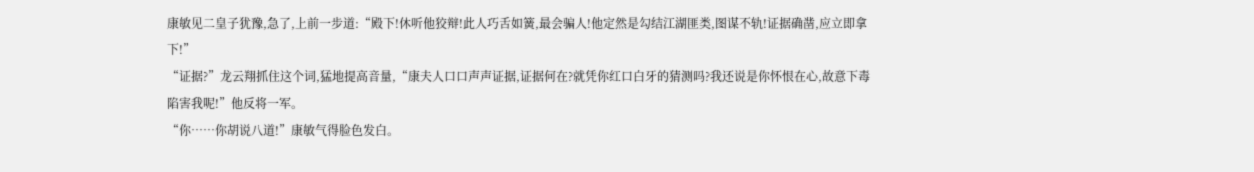康敏见二皇子犹豫,急了,上前一步道:“殿下!休听他狡辩!此人巧舌如簧,最会骗人!他定然是勾结江湖匪类,图谋不轨!证据确凿,应立即拿下!”
“证据?”龙云翔抓住这个词,猛地提高音量,“康夫人口口声声证据,证据何在?就凭你红口白牙的猜测吗?我还说是你怀恨在心,故意下毒陷害我呢!”他反将一军。
“你……你胡说八道!”康敏气得脸色发白。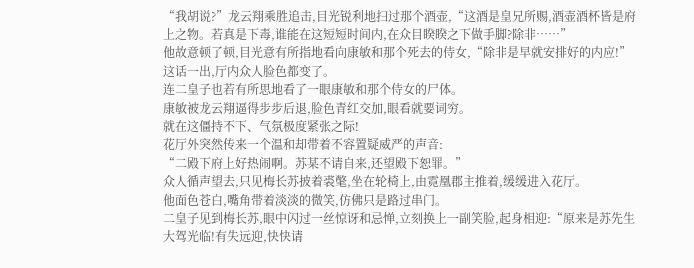“我胡说?”龙云翔乘胜追击,目光锐利地扫过那个酒壶,“这酒是皇兄所赐,酒壶酒杯皆是府上之物。若真是下毒,谁能在这短短时间内,在众目睽睽之下做手脚?除非……”
他故意顿了顿,目光意有所指地看向康敏和那个死去的侍女,“除非是早就安排好的内应!”
这话一出,厅内众人脸色都变了。
连二皇子也若有所思地看了一眼康敏和那个侍女的尸体。
康敏被龙云翔逼得步步后退,脸色青红交加,眼看就要词穷。
就在这僵持不下、气氛极度紧张之际!
花厅外突然传来一个温和却带着不容置疑威严的声音:
“二殿下府上好热闹啊。苏某不请自来,还望殿下恕罪。”
众人循声望去,只见梅长苏披着裘氅,坐在轮椅上,由霓凰郡主推着,缓缓进入花厅。
他面色苍白,嘴角带着淡淡的微笑,仿佛只是路过串门。
二皇子见到梅长苏,眼中闪过一丝惊讶和忌惮,立刻换上一副笑脸,起身相迎:“原来是苏先生大驾光临!有失远迎,快快请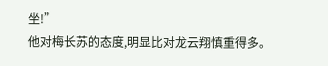坐!”
他对梅长苏的态度,明显比对龙云翔慎重得多。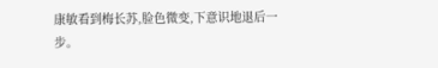康敏看到梅长苏,脸色微变,下意识地退后一步。